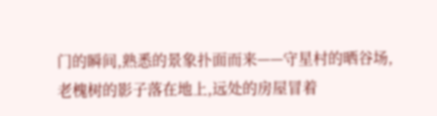门的瞬间,熟悉的景象扑面而来——守星村的晒谷场,老槐树的影子落在地上,远处的房屋冒着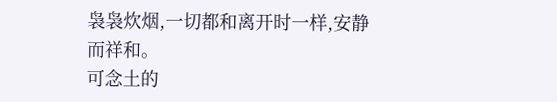袅袅炊烟,一切都和离开时一样,安静而祥和。
可念土的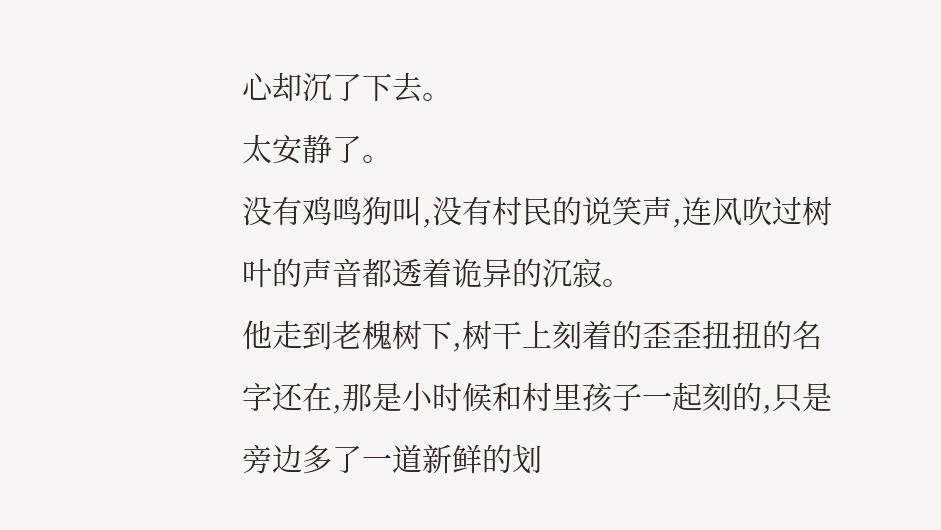心却沉了下去。
太安静了。
没有鸡鸣狗叫,没有村民的说笑声,连风吹过树叶的声音都透着诡异的沉寂。
他走到老槐树下,树干上刻着的歪歪扭扭的名字还在,那是小时候和村里孩子一起刻的,只是旁边多了一道新鲜的划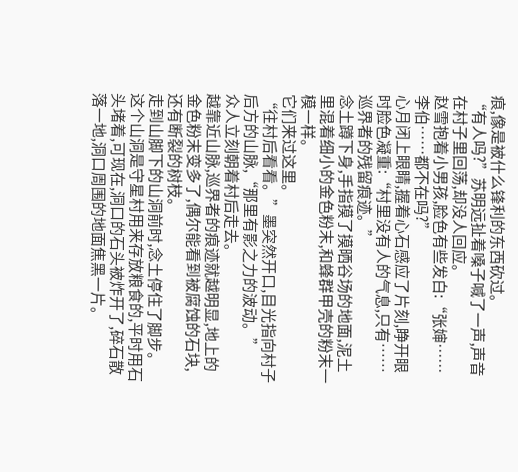痕,像是被什么锋利的东西砍过。
“有人吗?”苏明远扯着嗓子喊了一声,声音在村子里回荡,却没人回应。
赵雪抱着小男孩,脸色有些发白:“张婶……李伯……都不在吗?”
心月闭上眼睛,握着心石感应了片刻,睁开眼时脸色凝重:“村里没有人的气息,只有……巡界者的残留痕迹。”
念土蹲下身,手指摸了摸晒谷场的地面,泥土里混着细小的金色粉末,和蜂群甲壳的粉末一模一样。
它们来过这里。
“往村后看看。”墨突然开口,目光指向村子后方的山脉,“那里有影之力的波动。”
众人立刻朝着村后走去。
越靠近山脉,巡界者的痕迹就越明显,地上的金色粉末变多了,偶尔能看到被腐蚀的石块,还有断裂的树枝。
走到山脚下的山洞前时,念土停住了脚步。
这个山洞是守星村用来存放粮食的,平时用石头堵着,可现在,洞口的石头被炸开了,碎石散落一地,洞口周围的地面焦黑一片。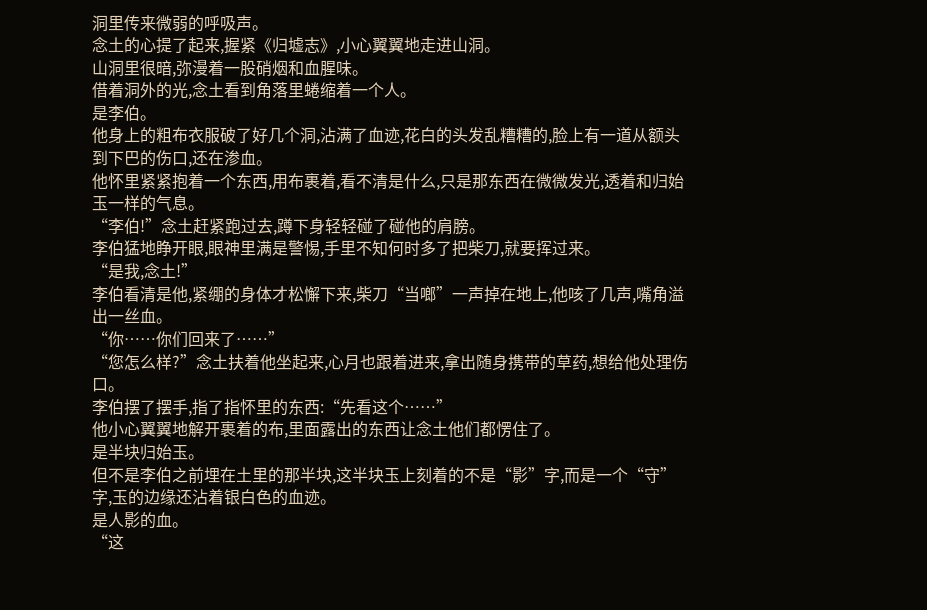洞里传来微弱的呼吸声。
念土的心提了起来,握紧《归墟志》,小心翼翼地走进山洞。
山洞里很暗,弥漫着一股硝烟和血腥味。
借着洞外的光,念土看到角落里蜷缩着一个人。
是李伯。
他身上的粗布衣服破了好几个洞,沾满了血迹,花白的头发乱糟糟的,脸上有一道从额头到下巴的伤口,还在渗血。
他怀里紧紧抱着一个东西,用布裹着,看不清是什么,只是那东西在微微发光,透着和归始玉一样的气息。
“李伯!”念土赶紧跑过去,蹲下身轻轻碰了碰他的肩膀。
李伯猛地睁开眼,眼神里满是警惕,手里不知何时多了把柴刀,就要挥过来。
“是我,念土!”
李伯看清是他,紧绷的身体才松懈下来,柴刀“当啷”一声掉在地上,他咳了几声,嘴角溢出一丝血。
“你……你们回来了……”
“您怎么样?”念土扶着他坐起来,心月也跟着进来,拿出随身携带的草药,想给他处理伤口。
李伯摆了摆手,指了指怀里的东西:“先看这个……”
他小心翼翼地解开裹着的布,里面露出的东西让念土他们都愣住了。
是半块归始玉。
但不是李伯之前埋在土里的那半块,这半块玉上刻着的不是“影”字,而是一个“守”字,玉的边缘还沾着银白色的血迹。
是人影的血。
“这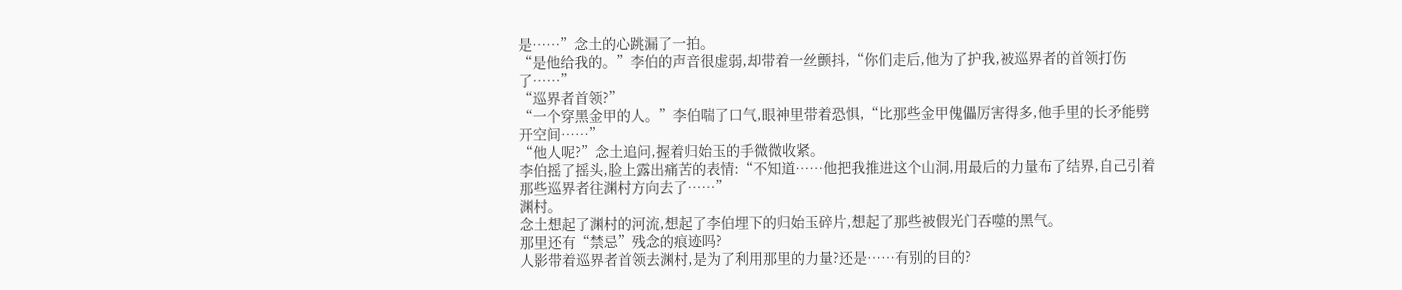是……”念土的心跳漏了一拍。
“是他给我的。”李伯的声音很虚弱,却带着一丝颤抖,“你们走后,他为了护我,被巡界者的首领打伤了……”
“巡界者首领?”
“一个穿黑金甲的人。”李伯喘了口气,眼神里带着恐惧,“比那些金甲傀儡厉害得多,他手里的长矛能劈开空间……”
“他人呢?”念土追问,握着归始玉的手微微收紧。
李伯摇了摇头,脸上露出痛苦的表情:“不知道……他把我推进这个山洞,用最后的力量布了结界,自己引着那些巡界者往渊村方向去了……”
渊村。
念土想起了渊村的河流,想起了李伯埋下的归始玉碎片,想起了那些被假光门吞噬的黑气。
那里还有“禁忌”残念的痕迹吗?
人影带着巡界者首领去渊村,是为了利用那里的力量?还是……有别的目的?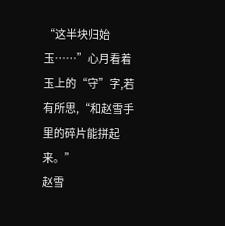“这半块归始玉……”心月看着玉上的“守”字,若有所思,“和赵雪手里的碎片能拼起来。”
赵雪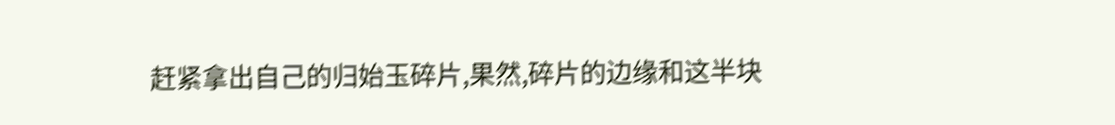赶紧拿出自己的归始玉碎片,果然,碎片的边缘和这半块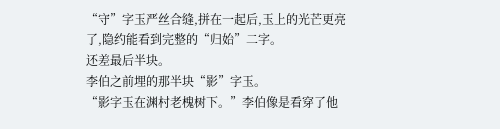“守”字玉严丝合缝,拼在一起后,玉上的光芒更亮了,隐约能看到完整的“归始”二字。
还差最后半块。
李伯之前埋的那半块“影”字玉。
“影字玉在渊村老槐树下。”李伯像是看穿了他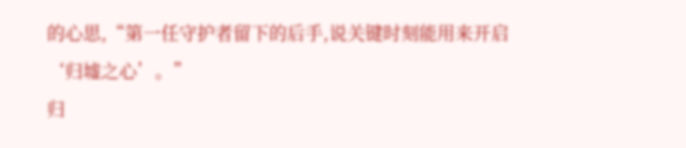的心思,“第一任守护者留下的后手,说关键时刻能用来开启‘归墟之心’。”
归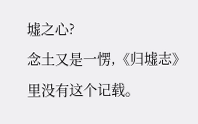墟之心?
念土又是一愣,《归墟志》里没有这个记载。